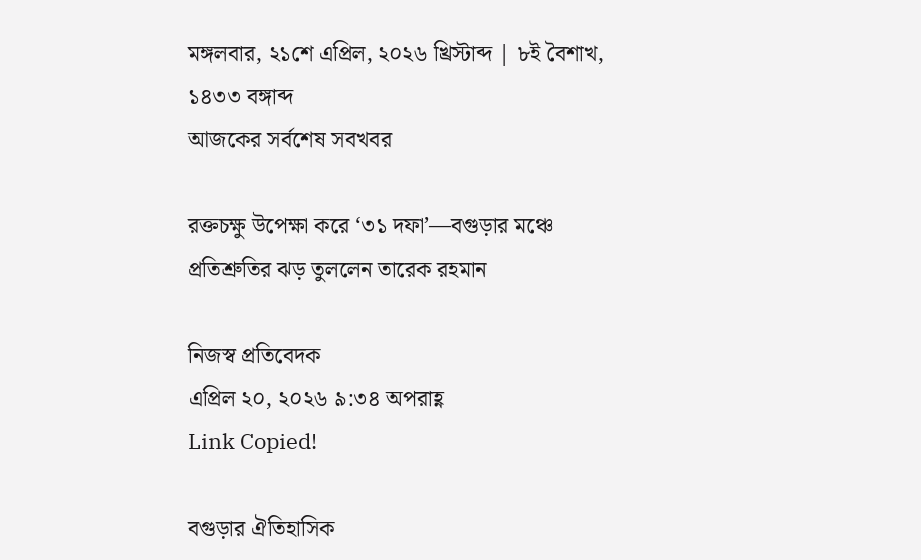মঙ্গলবার, ২১শে এপ্রিল, ২০২৬ খ্রিস্টাব্দ | ৮ই বৈশাখ, ১৪৩৩ বঙ্গাব্দ
আজকের সর্বশেষ সবখবর

রক্তচক্ষু উপেক্ষা করে ‘৩১ দফা’—বগুড়ার মঞ্চে প্রতিশ্রুতির ঝড় তুললেন তারেক রহমান

নিজস্ব প্রতিবেদক
এপ্রিল ২০, ২০২৬ ৯:৩৪ অপরাহ্ণ
Link Copied!

বগুড়ার ঐতিহাসিক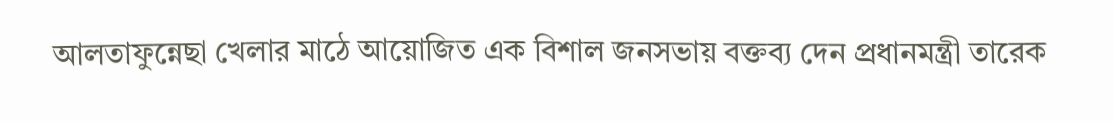আলতাফুন্নেছা খেলার মাঠে আয়োজিত এক বিশাল জনসভায় বক্তব্য দেন প্রধানমন্ত্রী তারেক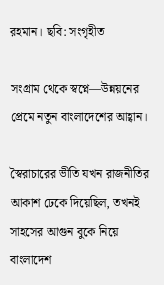রহমান। ছবি: সংগৃহীত

সংগ্রাম থেকে স্বপ্নে—উন্নয়নের প্রেমে নতুন বাংলাদেশের আহ্বান।

স্বৈরাচারের ভীতি যখন রাজনীতির আকাশ ঢেকে দিয়েছিল, তখনই সাহসের আগুন বুকে নিয়ে বাংলাদেশ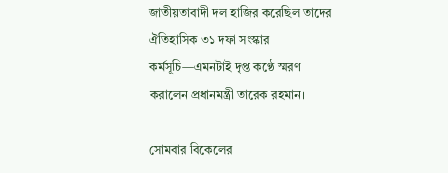জাতীয়তাবাদী দল হাজির করেছিল তাদের ঐতিহাসিক ৩১ দফা সংস্কার কর্মসূচি—এমনটাই দৃপ্ত কণ্ঠে স্মরণ করালেন প্রধানমন্ত্রী তারেক রহমান।

সোমবার বিকেলের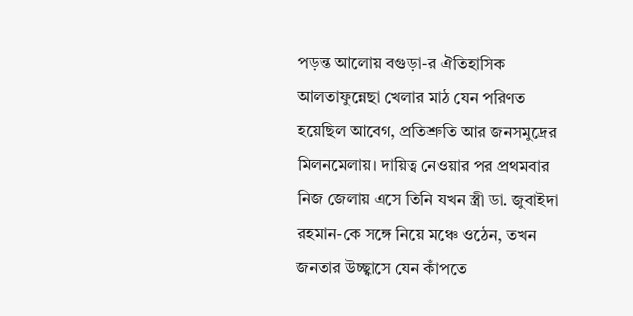পড়ন্ত আলোয় বগুড়া-র ঐতিহাসিক আলতাফুন্নেছা খেলার মাঠ যেন পরিণত হয়েছিল আবেগ, প্রতিশ্রুতি আর জনসমুদ্রের মিলনমেলায়। দায়িত্ব নেওয়ার পর প্রথমবার নিজ জেলায় এসে তিনি যখন স্ত্রী ডা. জুবাইদা রহমান-কে সঙ্গে নিয়ে মঞ্চে ওঠেন, তখন জনতার উচ্ছ্বাসে যেন কাঁপতে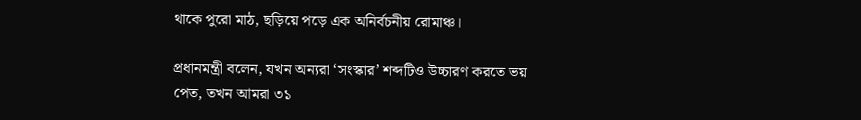থাকে পুরো মাঠ, ছড়িয়ে পড়ে এক অনির্বচনীয় রোমাঞ্চ।

প্রধানমন্ত্রী বলেন, যখন অন্যরা ‘সংস্কার’ শব্দটিও উচ্চারণ করতে ভয় পেত, তখন আমরা ৩১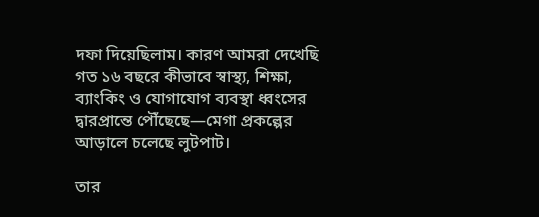দফা দিয়েছিলাম। কারণ আমরা দেখেছি গত ১৬ বছরে কীভাবে স্বাস্থ্য, শিক্ষা, ব্যাংকিং ও যোগাযোগ ব্যবস্থা ধ্বংসের দ্বারপ্রান্তে পৌঁছেছে—মেগা প্রকল্পের আড়ালে চলেছে লুটপাট।

তার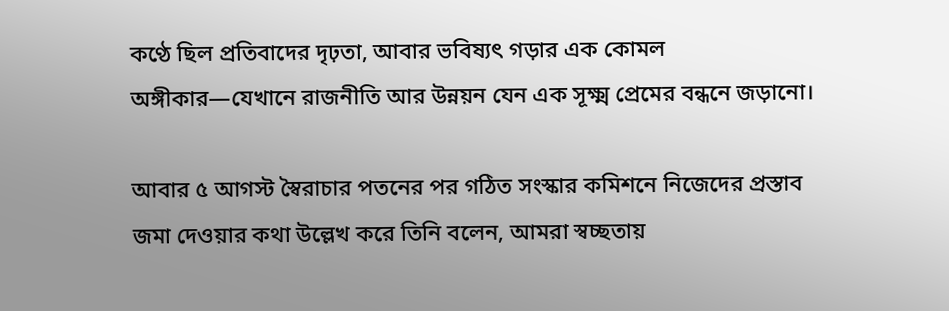কণ্ঠে ছিল প্রতিবাদের দৃঢ়তা, আবার ভবিষ্যৎ গড়ার এক কোমল অঙ্গীকার—যেখানে রাজনীতি আর উন্নয়ন যেন এক সূক্ষ্ম প্রেমের বন্ধনে জড়ানো।

আবার ৫ আগস্ট স্বৈরাচার পতনের পর গঠিত সংস্কার কমিশনে নিজেদের প্রস্তাব জমা দেওয়ার কথা উল্লেখ করে তিনি বলেন, আমরা স্বচ্ছতায়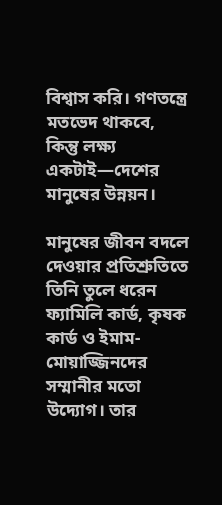বিশ্বাস করি। গণতন্ত্রে মতভেদ থাকবে, কিন্তু লক্ষ্য একটাই—দেশের মানুষের উন্নয়ন।

মানুষের জীবন বদলে দেওয়ার প্রতিশ্রুতিতে তিনি তুলে ধরেন ফ্যামিলি কার্ড, কৃষক কার্ড ও ইমাম-মোয়াজ্জিনদের সম্মানীর মতো উদ্যোগ। তার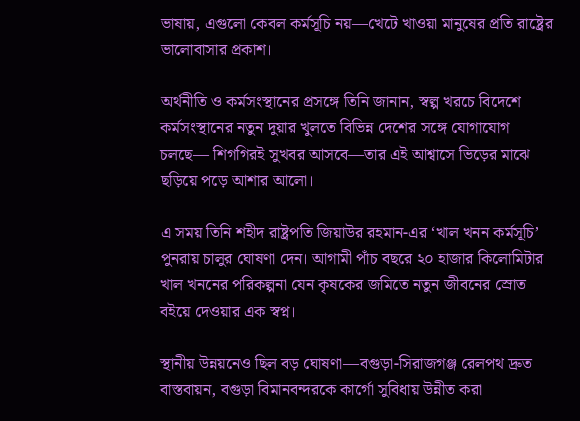ভাষায়, এগুলো কেবল কর্মসূচি নয়—খেটে খাওয়া মানুষের প্রতি রাষ্ট্রের ভালোবাসার প্রকাশ।

অর্থনীতি ও কর্মসংস্থানের প্রসঙ্গে তিনি জানান, স্বল্প খরচে বিদেশে কর্মসংস্থানের নতুন দুয়ার খুলতে বিভিন্ন দেশের সঙ্গে যোগাযোগ চলছে— শিগগিরই সুখবর আসবে—তার এই আশ্বাসে ভিড়ের মাঝে ছড়িয়ে পড়ে আশার আলো।

এ সময় তিনি শহীদ রাষ্ট্রপতি জিয়াউর রহমান-এর ‘খাল খনন কর্মসূচি’ পুনরায় চালুর ঘোষণা দেন। আগামী পাঁচ বছরে ২০ হাজার কিলোমিটার খাল খননের পরিকল্পনা যেন কৃষকের জমিতে নতুন জীবনের স্রোত বইয়ে দেওয়ার এক স্বপ্ন।

স্থানীয় উন্নয়নেও ছিল বড় ঘোষণা—বগুড়া-সিরাজগঞ্জ রেলপথ দ্রুত বাস্তবায়ন, বগুড়া বিমানবন্দরকে কার্গো সুবিধায় উন্নীত করা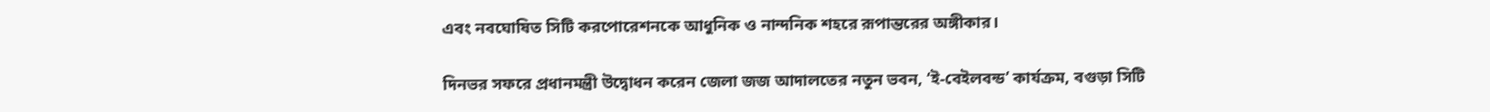এবং নবঘোষিত সিটি করপোরেশনকে আধুনিক ও নান্দনিক শহরে রূপান্তরের অঙ্গীকার।

দিনভর সফরে প্রধানমন্ত্রী উদ্বোধন করেন জেলা জজ আদালতের নতুন ভবন, ‘ই-বেইলবন্ড’ কার্যক্রম, বগুড়া সিটি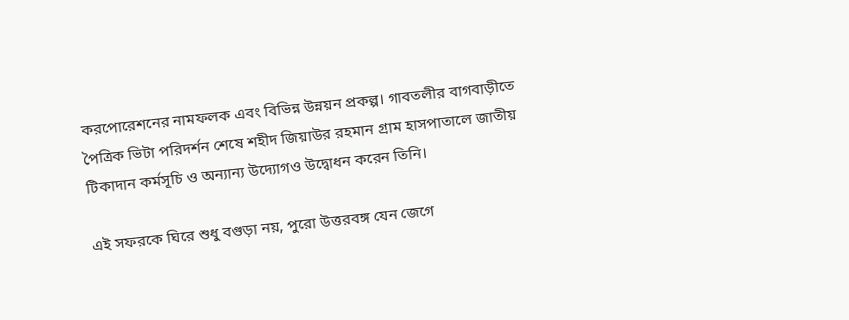করপোরেশনের নামফলক এবং বিভিন্ন উন্নয়ন প্রকল্প। গাবতলীর বাগবাড়ীতে পৈত্রিক ভিটা পরিদর্শন শেষে শহীদ জিয়াউর রহমান গ্রাম হাসপাতালে জাতীয় টিকাদান কর্মসূচি ও অন্যান্য উদ্যোগও উদ্বোধন করেন তিনি।

এই সফরকে ঘিরে শুধু বগুড়া নয়, পুরো উত্তরবঙ্গ যেন জেগে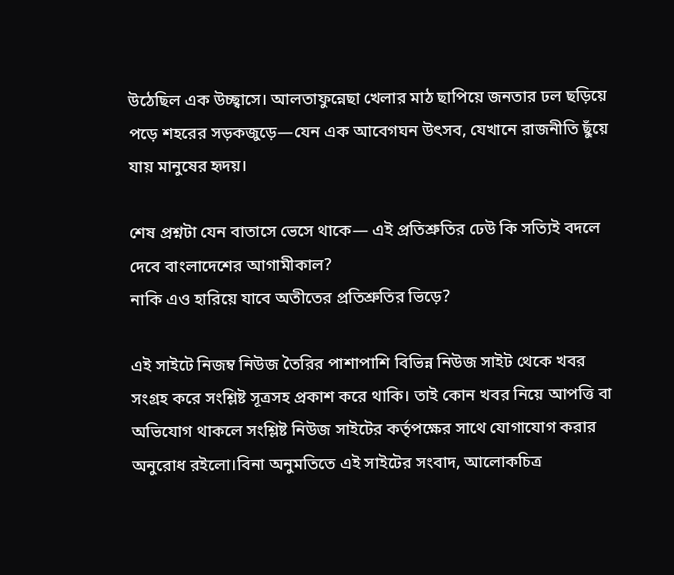উঠেছিল এক উচ্ছ্বাসে। আলতাফুন্নেছা খেলার মাঠ ছাপিয়ে জনতার ঢল ছড়িয়ে পড়ে শহরের সড়কজুড়ে—যেন এক আবেগঘন উৎসব, যেখানে রাজনীতি ছুঁয়ে যায় মানুষের হৃদয়।

শেষ প্রশ্নটা যেন বাতাসে ভেসে থাকে— এই প্রতিশ্রুতির ঢেউ কি সত্যিই বদলে দেবে বাংলাদেশের আগামীকাল?
নাকি এও হারিয়ে যাবে অতীতের প্রতিশ্রুতির ভিড়ে?

এই সাইটে নিজম্ব নিউজ তৈরির পাশাপাশি বিভিন্ন নিউজ সাইট থেকে খবর সংগ্রহ করে সংশ্লিষ্ট সূত্রসহ প্রকাশ করে থাকি। তাই কোন খবর নিয়ে আপত্তি বা অভিযোগ থাকলে সংশ্লিষ্ট নিউজ সাইটের কর্তৃপক্ষের সাথে যোগাযোগ করার অনুরোধ রইলো।বিনা অনুমতিতে এই সাইটের সংবাদ, আলোকচিত্র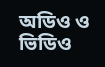অডিও ও ভিডিও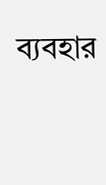ব্যবহার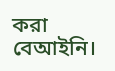করা বেআইনি।